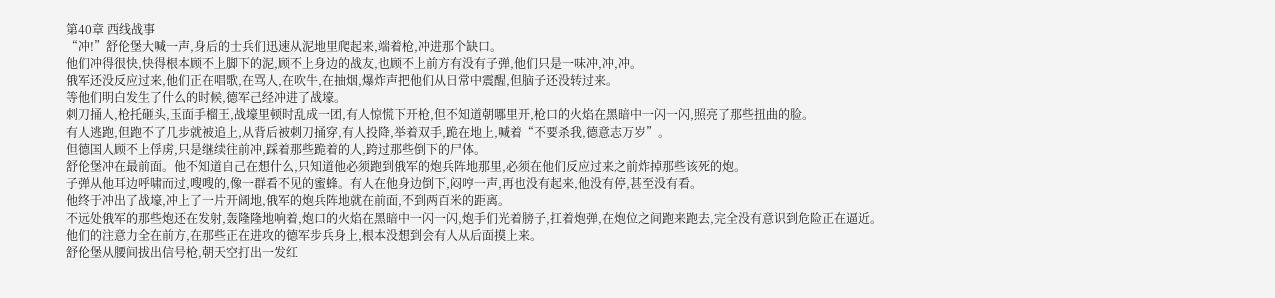第40章 西线战事
“冲!”舒伦堡大喊一声,身后的士兵们迅速从泥地里爬起来,端着枪,冲进那个缺口。
他们冲得很快,快得根本顾不上脚下的泥,顾不上身边的战友,也顾不上前方有没有子弹,他们只是一味冲,冲,冲。
俄军还没反应过来,他们正在唱歌,在骂人,在吹牛,在抽烟,爆炸声把他们从日常中震醒,但脑子还没转过来。
等他们明白发生了什么的时候,德军己经冲进了战壕。
刺刀捅人,枪托砸头,玉面手榴王,战壕里顿时乱成一团,有人惊慌下开枪,但不知道朝哪里开,枪口的火焰在黑暗中一闪一闪,照亮了那些扭曲的脸。
有人逃跑,但跑不了几步就被追上,从背后被刺刀捅穿,有人投降,举着双手,跪在地上,喊着“不要杀我,德意志万岁”。
但德国人顾不上俘虏,只是继续往前冲,踩着那些跪着的人,跨过那些倒下的尸体。
舒伦堡冲在最前面。他不知道自己在想什么,只知道他必须跑到俄军的炮兵阵地那里,必须在他们反应过来之前炸掉那些该死的炮。
子弹从他耳边呼啸而过,嗖嗖的,像一群看不见的蜜蜂。有人在他身边倒下,闷哼一声,再也没有起来,他没有停,甚至没有看。
他终于冲出了战壕,冲上了一片开阔地,俄军的炮兵阵地就在前面,不到两百米的距离。
不远处俄军的那些炮还在发射,轰隆隆地响着,炮口的火焰在黑暗中一闪一闪,炮手们光着膀子,扛着炮弹,在炮位之间跑来跑去,完全没有意识到危险正在逼近。
他们的注意力全在前方,在那些正在进攻的德军步兵身上,根本没想到会有人从后面摸上来。
舒伦堡从腰间拔出信号枪,朝天空打出一发红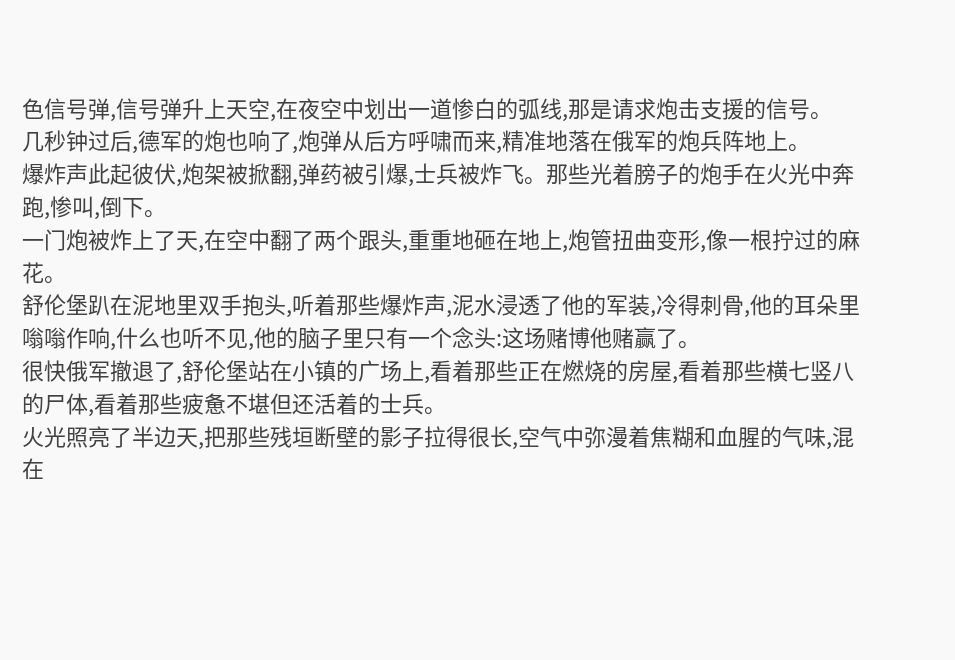色信号弹,信号弹升上天空,在夜空中划出一道惨白的弧线,那是请求炮击支援的信号。
几秒钟过后,德军的炮也响了,炮弹从后方呼啸而来,精准地落在俄军的炮兵阵地上。
爆炸声此起彼伏,炮架被掀翻,弹药被引爆,士兵被炸飞。那些光着膀子的炮手在火光中奔跑,惨叫,倒下。
一门炮被炸上了天,在空中翻了两个跟头,重重地砸在地上,炮管扭曲变形,像一根拧过的麻花。
舒伦堡趴在泥地里双手抱头,听着那些爆炸声,泥水浸透了他的军装,冷得刺骨,他的耳朵里嗡嗡作响,什么也听不见,他的脑子里只有一个念头:这场赌博他赌赢了。
很快俄军撤退了,舒伦堡站在小镇的广场上,看着那些正在燃烧的房屋,看着那些横七竖八的尸体,看着那些疲惫不堪但还活着的士兵。
火光照亮了半边天,把那些残垣断壁的影子拉得很长,空气中弥漫着焦糊和血腥的气味,混在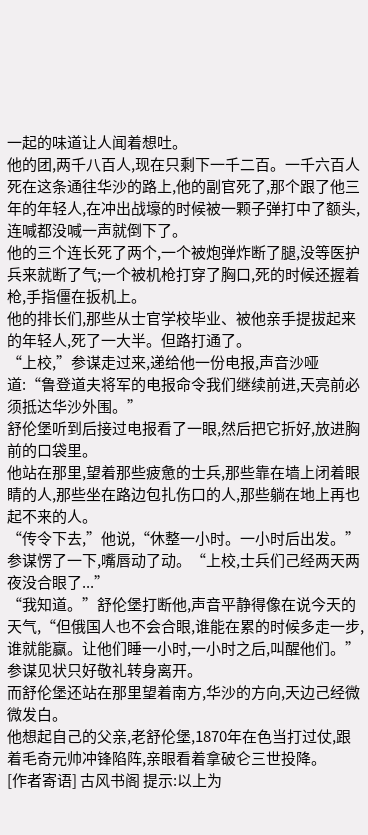一起的味道让人闻着想吐。
他的团,两千八百人,现在只剩下一千二百。一千六百人死在这条通往华沙的路上,他的副官死了,那个跟了他三年的年轻人,在冲出战壕的时候被一颗子弹打中了额头,连喊都没喊一声就倒下了。
他的三个连长死了两个,一个被炮弹炸断了腿,没等医护兵来就断了气;一个被机枪打穿了胸口,死的时候还握着枪,手指僵在扳机上。
他的排长们,那些从士官学校毕业、被他亲手提拔起来的年轻人,死了一大半。但路打通了。
“上校,”参谋走过来,递给他一份电报,声音沙哑道:“鲁登道夫将军的电报命令我们继续前进,天亮前必须抵达华沙外围。”
舒伦堡听到后接过电报看了一眼,然后把它折好,放进胸前的口袋里。
他站在那里,望着那些疲惫的士兵,那些靠在墙上闭着眼睛的人,那些坐在路边包扎伤口的人,那些躺在地上再也起不来的人。
“传令下去,”他说,“休整一小时。一小时后出发。”
参谋愣了一下,嘴唇动了动。“上校,士兵们己经两天两夜没合眼了...”
“我知道。”舒伦堡打断他,声音平静得像在说今天的天气,“但俄国人也不会合眼,谁能在累的时候多走一步,谁就能赢。让他们睡一小时,一小时之后,叫醒他们。”
参谋见状只好敬礼转身离开。
而舒伦堡还站在那里望着南方,华沙的方向,天边己经微微发白。
他想起自己的父亲,老舒伦堡,1870年在色当打过仗,跟着毛奇元帅冲锋陷阵,亲眼看着拿破仑三世投降。
[作者寄语] 古风书阁 提示:以上为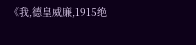《我,德皇威廉,1915绝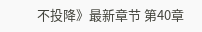不投降》最新章节 第40章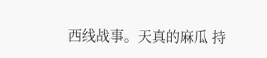西线战事。天真的麻瓜 持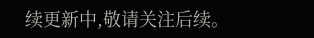续更新中,敬请关注后续。